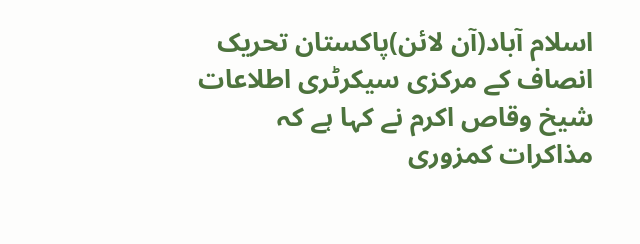اسلام آباد(آن لائن)پاکستان تحریک انصاف کے مرکزی سیکرٹری اطلاعات شیخ وقاص اکرم نے کہا ہے کہ مذاکرات کمزوری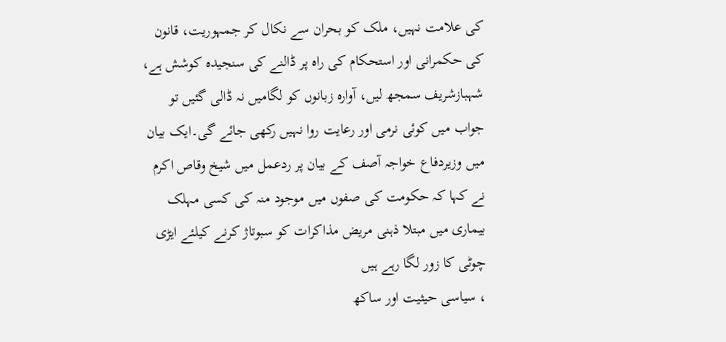کی علامت نہیں، ملک کو بحران سے نکال کر جمہوریت، قانون کی حکمرانی اور استحکام کی راہ پر ڈالنے کی سنجیدہ کوشش ہے، شہبازشریف سمجھ لیں، آوارہ زبانوں کو لگامیں نہ ڈالی گئیں تو جواب میں کوئی نرمی اور رعایت روا نہیں رکھی جائے گی۔ایک بیان میں وزیردفاع خواجہ آصف کے بیان پر ردعمل میں شیخ وقاص اکرم نے کہا کہ حکومت کی صفوں میں موجود منہ کی کسی مہلک بیماری میں مبتلا ذہنی مریض مذاکرات کو سبوتاژ کرنے کیلئے ایڑی چوٹی کا زور لگا رہے ہیں
، سیاسی حیثیت اور ساکھ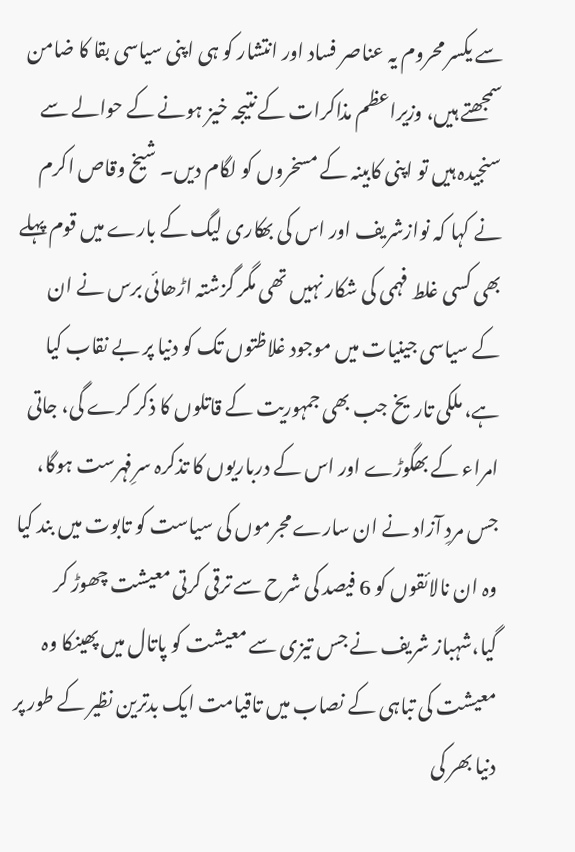سے یکسر محروم یہ عناصر فساد اور انتشار کو ہی اپنی سیاسی بقا کا ضامن سمجھتے ہیں، وزیراعظم مذاکرات کے نتیجہ خیز ہونے کے حوالے سے سنجیدہ ہیں تو اپنی کابینہ کے مسخروں کو لگام دیں۔ شیخ وقاص اکرم نے کہا کہ نوازشریف اور اس کی بھکاری لیگ کے بارے میں قوم پہلے بھی کسی غلط فہمی کی شکار نہیں تھی مگر گزشتہ اڑھائی برس نے ان کے سیاسی جینیات میں موجود غلاظتوں تک کو دنیا پر بے نقاب کیا ہے، ملکی تاریخ جب بھی جمہوریت کے قاتلوں کا ذکر کرے گی، جاتی امراء کے بھگوڑے اور اس کے درباریوں کا تذکرہ سرِفہرست ہوگا، جس مردِ آزاد نے ان سارے مجرموں کی سیاست کو تابوت میں بند کیا وہ ان نالائقوں کو 6 فیصد کی شرح سے ترقی کرتی معیشت چھوڑ کر گیا،شہباز شریف نے جس تیزی سے معیشت کو پاتال میں پھینکا وہ معیشت کی تباہی کے نصاب میں تاقیامت ایک بدترین نظیر کے طور پر دنیا بھر کی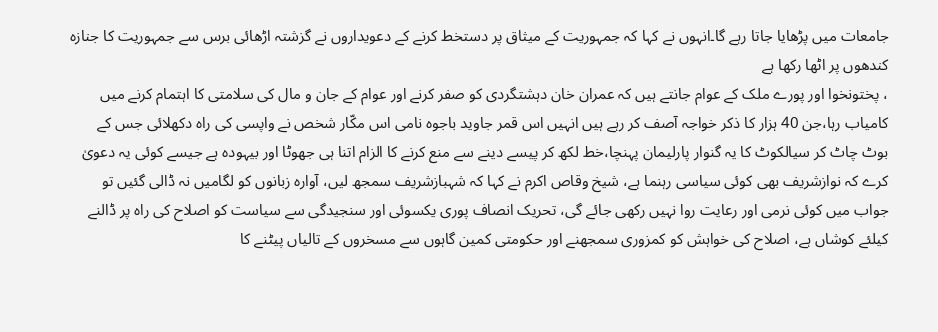جامعات میں پڑھایا جاتا رہے گا۔انہوں نے کہا کہ جمہوریت کے میثاق پر دستخط کرنے کے دعویداروں نے گزشتہ اڑھائی برس سے جمہوریت کا جنازہ کندھوں پر اٹھا رکھا ہے
، پختونخوا اور پورے ملک کے عوام جانتے ہیں کہ عمران خان دہشتگردی کو صفر کرنے اور عوام کے جان و مال کی سلامتی کا اہتمام کرنے میں کامیاب رہا،جن 40 ہزار کا ذکر خواجہ آصف کر رہے ہیں انہیں اس قمر جاوید باجوہ نامی اس مکّار شخص نے واپسی کی راہ دکھلائی جس کے بوٹ چاٹ کر سیالکوٹ کا یہ گنوار پارلیمان پہنچا،خط لکھ کر پیسے دینے سے منع کرنے کا الزام اتنا ہی جھوٹا اور بیہودہ ہے جیسے کوئی یہ دعویٰ کرے کہ نوازشریف بھی کوئی سیاسی رہنما ہے، شیخ وقاص اکرم نے کہا کہ شہبازشریف سمجھ لیں، آوارہ زبانوں کو لگامیں نہ ڈالی گئیں تو جواب میں کوئی نرمی اور رعایت روا نہیں رکھی جائے گی، تحریک انصاف پوری یکسوئی اور سنجیدگی سے سیاست کو اصلاح کی راہ پر ڈالنے کیلئے کوشاں ہے، اصلاح کی خواہش کو کمزوری سمجھنے اور حکومتی کمین گاہوں سے مسخروں کے تالیاں پیٹنے کا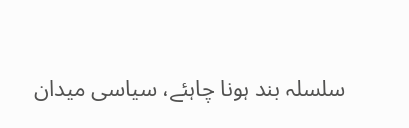سلسلہ بند ہونا چاہئے، سیاسی میدان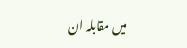میں مقابلہ ان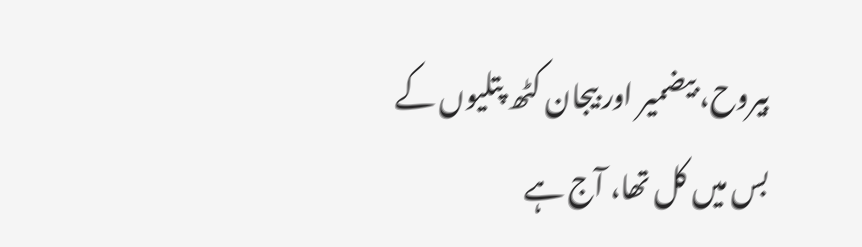بیروح، بیضمیر اور بیجان کٹھ پتلیوں کے بس میں کل تھا، آج ہے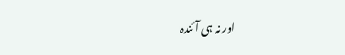اور نہ ہی آئندہ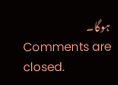ہوگا۔
Comments are closed.